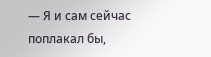— Я и сам сейчас поплакал бы,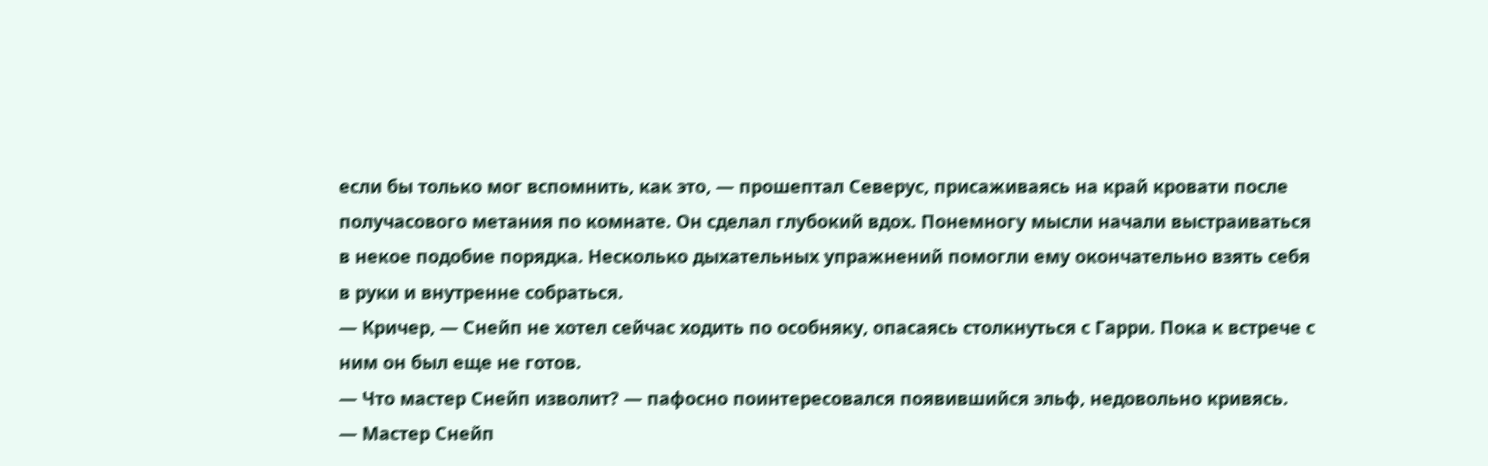если бы только мог вспомнить, как это, — прошептал Северус, присаживаясь на край кровати после получасового метания по комнате. Он сделал глубокий вдох. Понемногу мысли начали выстраиваться в некое подобие порядка. Несколько дыхательных упражнений помогли ему окончательно взять себя в руки и внутренне собраться.
— Кричер, — Снейп не хотел сейчас ходить по особняку, опасаясь столкнуться с Гарри. Пока к встрече с ним он был еще не готов.
— Что мастер Снейп изволит? — пафосно поинтересовался появившийся эльф, недовольно кривясь.
— Мастер Снейп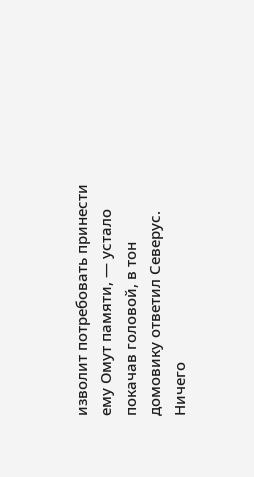изволит потребовать принести ему Омут памяти, — устало покачав головой, в тон домовику ответил Северус.
Ничего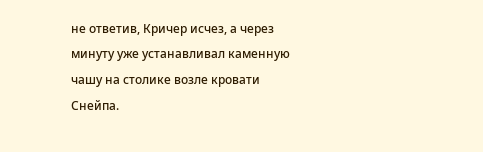не ответив, Кричер исчез, а через минуту уже устанавливал каменную чашу на столике возле кровати Снейпа.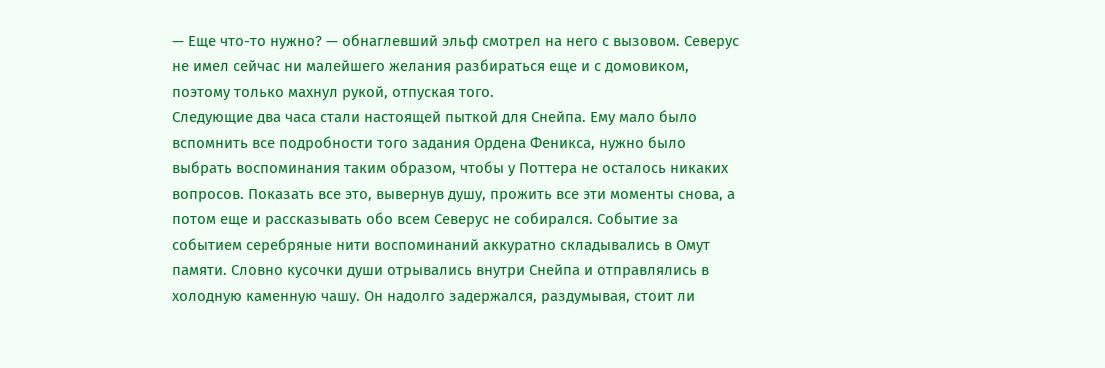— Еще что-то нужно? — обнаглевший эльф смотрел на него с вызовом. Северус не имел сейчас ни малейшего желания разбираться еще и с домовиком, поэтому только махнул рукой, отпуская того.
Следующие два часа стали настоящей пыткой для Снейпа. Ему мало было вспомнить все подробности того задания Ордена Феникса, нужно было выбрать воспоминания таким образом, чтобы у Поттера не осталось никаких вопросов. Показать все это, вывернув душу, прожить все эти моменты снова, а потом еще и рассказывать обо всем Северус не собирался. Событие за событием серебряные нити воспоминаний аккуратно складывались в Омут памяти. Словно кусочки души отрывались внутри Снейпа и отправлялись в холодную каменную чашу. Он надолго задержался, раздумывая, стоит ли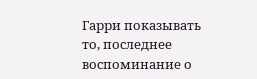Гарри показывать то, последнее воспоминание о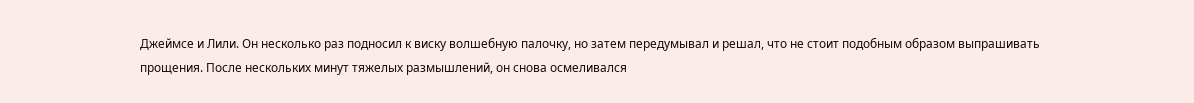Джеймсе и Лили. Он несколько раз подносил к виску волшебную палочку, но затем передумывал и решал, что не стоит подобным образом выпрашивать прощения. После нескольких минут тяжелых размышлений, он снова осмеливался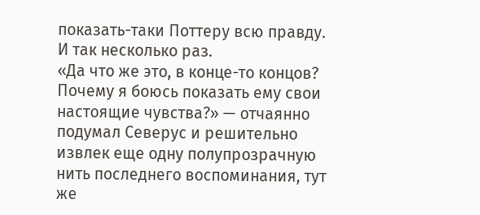показать-таки Поттеру всю правду. И так несколько раз.
«Да что же это, в конце-то концов? Почему я боюсь показать ему свои настоящие чувства?» — отчаянно подумал Северус и решительно извлек еще одну полупрозрачную нить последнего воспоминания, тут же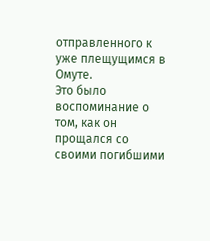отправленного к уже плещущимся в Омуте.
Это было воспоминание о том, как он прощался со своими погибшими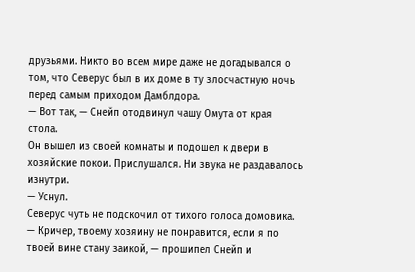друзьями. Никто во всем мире даже не догадывался о том, что Северус был в их доме в ту злосчастную ночь перед самым приходом Дамблдора.
— Вот так, — Снейп отодвинул чашу Омута от края стола.
Он вышел из своей комнаты и подошел к двери в хозяйские покои. Прислушался. Ни звука не раздавалось изнутри.
— Уснул.
Северус чуть не подскочил от тихого голоса домовика.
— Кричер, твоему хозяину не понравится, если я по твоей вине стану заикой, — прошипел Снейп и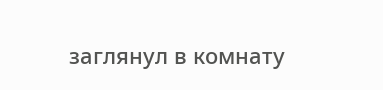заглянул в комнату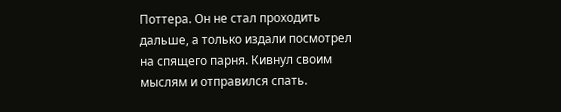Поттера. Он не стал проходить дальше, а только издали посмотрел на спящего парня. Кивнул своим мыслям и отправился спать.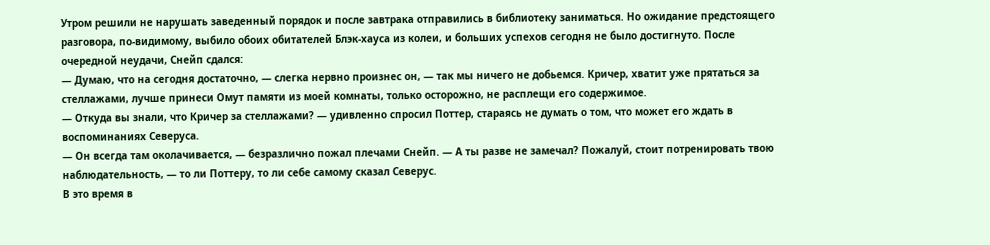Утром решили не нарушать заведенный порядок и после завтрака отправились в библиотеку заниматься. Но ожидание предстоящего разговора, по-видимому, выбило обоих обитателей Блэк-хауса из колеи, и больших успехов сегодня не было достигнуто. После очередной неудачи, Снейп сдался:
— Думаю, что на сегодня достаточно, — слегка нервно произнес он, — так мы ничего не добьемся. Кричер, хватит уже прятаться за стеллажами, лучше принеси Омут памяти из моей комнаты, только осторожно, не расплещи его содержимое.
— Откуда вы знали, что Кричер за стеллажами? — удивленно спросил Поттер, стараясь не думать о том, что может его ждать в воспоминаниях Северуса.
— Он всегда там околачивается, — безразлично пожал плечами Снейп. — А ты разве не замечал? Пожалуй, стоит потренировать твою наблюдательность, — то ли Поттеру, то ли себе самому сказал Северус.
В это время в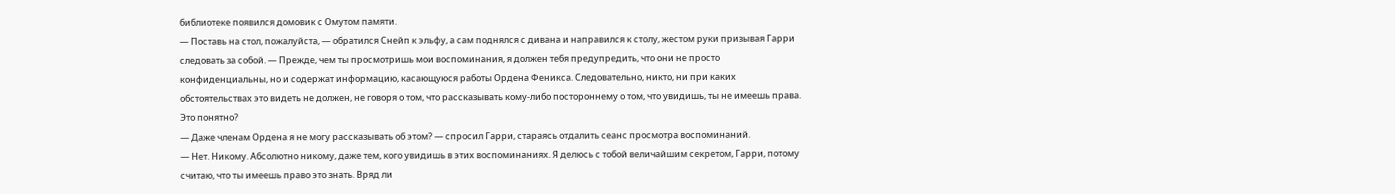библиотеке появился домовик с Омутом памяти.
— Поставь на стол, пожалуйста, — обратился Снейп к эльфу, а сам поднялся с дивана и направился к столу, жестом руки призывая Гарри следовать за собой. — Прежде, чем ты просмотришь мои воспоминания, я должен тебя предупредить, что они не просто конфиденциальны, но и содержат информацию, касающуюся работы Ордена Феникса. Следовательно, никто, ни при каких обстоятельствах это видеть не должен, не говоря о том, что рассказывать кому-либо постороннему о том, что увидишь, ты не имеешь права. Это понятно?
— Даже членам Ордена я не могу рассказывать об этом? — спросил Гарри, стараясь отдалить сеанс просмотра воспоминаний.
— Нет. Никому. Абсолютно никому, даже тем, кого увидишь в этих воспоминаниях. Я делюсь с тобой величайшим секретом, Гарри, потому считаю, что ты имеешь право это знать. Вряд ли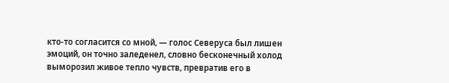кто-то согласится со мной, — голос Северуса был лишен эмоций, он точно заледенел, словно бесконечный холод выморозил живое тепло чувств, превратив его в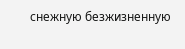снежную безжизненную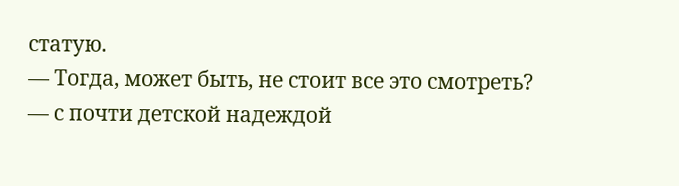статую.
— Тогда, может быть, не стоит все это смотреть? — с почти детской надеждой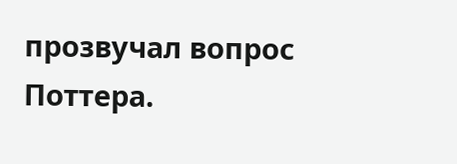прозвучал вопрос Поттера.